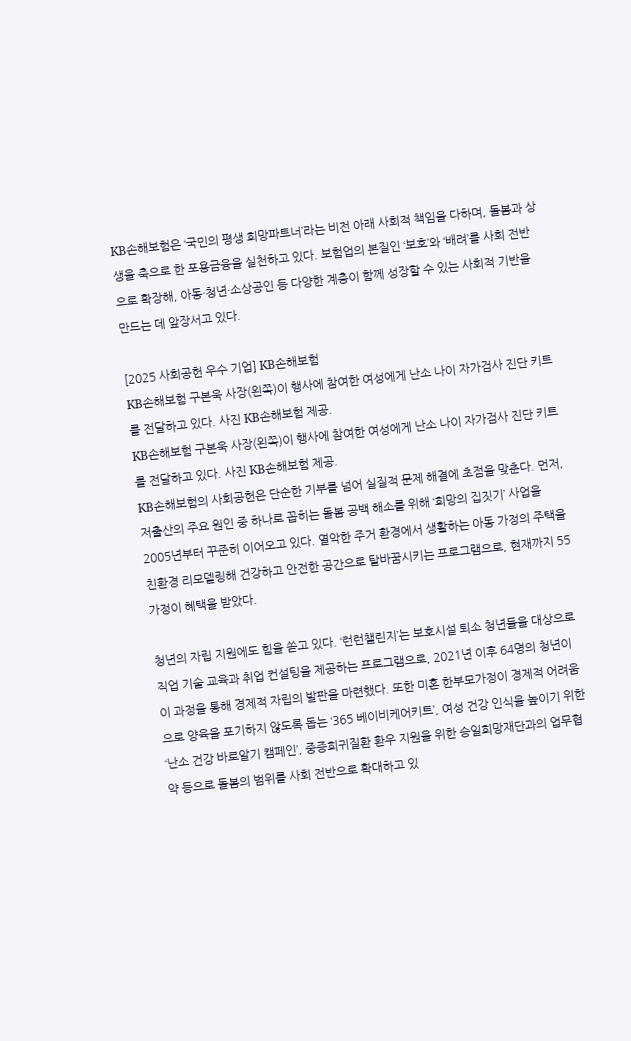KB손해보험은 ‘국민의 평생 희망파트너’라는 비전 아래 사회적 책임을 다하며, 돌봄과 상생을 축으로 한 포용금융을 실천하고 있다. 보험업의 본질인 ‘보호’와 ‘배려’를 사회 전반으로 확장해, 아동·청년·소상공인 등 다양한 계층이 함께 성장할 수 있는 사회적 기반을 만드는 데 앞장서고 있다.

[2025 사회공헌 우수 기업] KB손해보험
KB손해보험 구본욱 사장(왼쪽)이 행사에 참여한 여성에게 난소 나이 자가검사 진단 키트를 전달하고 있다. 사진 KB손해보험 제공.
KB손해보험 구본욱 사장(왼쪽)이 행사에 참여한 여성에게 난소 나이 자가검사 진단 키트를 전달하고 있다. 사진 KB손해보험 제공.
KB손해보험의 사회공헌은 단순한 기부를 넘어 실질적 문제 해결에 초점을 맞춘다. 먼저, 저출산의 주요 원인 중 하나로 꼽히는 돌봄 공백 해소를 위해 ‘희망의 집짓기’ 사업을 2005년부터 꾸준히 이어오고 있다. 열악한 주거 환경에서 생활하는 아동 가정의 주택을 친환경 리모델링해 건강하고 안전한 공간으로 탈바꿈시키는 프로그램으로, 현재까지 55가정이 혜택을 받았다.

청년의 자립 지원에도 힘을 쏟고 있다. ‘런런챌린지’는 보호시설 퇴소 청년들을 대상으로 직업 기술 교육과 취업 컨설팅을 제공하는 프로그램으로, 2021년 이후 64명의 청년이 이 과정을 통해 경제적 자립의 발판을 마련했다. 또한 미혼 한부모가정이 경제적 어려움으로 양육을 포기하지 않도록 돕는 ‘365 베이비케어키트’, 여성 건강 인식을 높이기 위한 ‘난소 건강 바로알기 캠페인’, 중증희귀질환 환우 지원을 위한 승일희망재단과의 업무협약 등으로 돌봄의 범위를 사회 전반으로 확대하고 있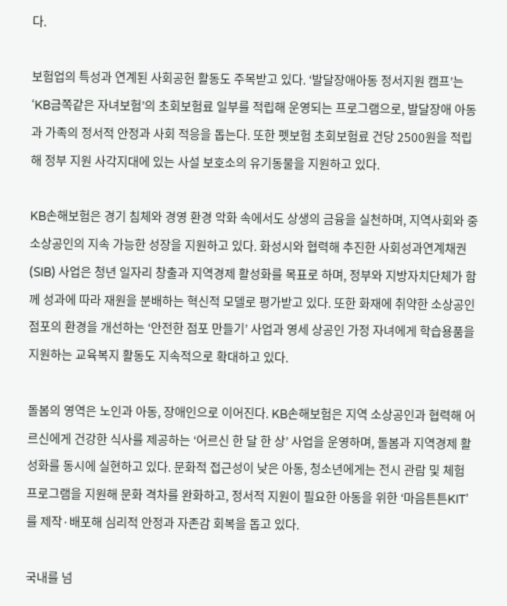다.

보험업의 특성과 연계된 사회공헌 활동도 주목받고 있다. ‘발달장애아동 정서지원 캠프’는 ‘KB금쪽같은 자녀보험’의 초회보험료 일부를 적립해 운영되는 프로그램으로, 발달장애 아동과 가족의 정서적 안정과 사회 적응을 돕는다. 또한 펫보험 초회보험료 건당 2500원을 적립해 정부 지원 사각지대에 있는 사설 보호소의 유기동물을 지원하고 있다.

KB손해보험은 경기 침체와 경영 환경 악화 속에서도 상생의 금융을 실천하며, 지역사회와 중소상공인의 지속 가능한 성장을 지원하고 있다. 화성시와 협력해 추진한 사회성과연계채권(SIB) 사업은 청년 일자리 창출과 지역경제 활성화를 목표로 하며, 정부와 지방자치단체가 함께 성과에 따라 재원을 분배하는 혁신적 모델로 평가받고 있다. 또한 화재에 취약한 소상공인 점포의 환경을 개선하는 ‘안전한 점포 만들기’ 사업과 영세 상공인 가정 자녀에게 학습용품을 지원하는 교육복지 활동도 지속적으로 확대하고 있다.

돌봄의 영역은 노인과 아동, 장애인으로 이어진다. KB손해보험은 지역 소상공인과 협력해 어르신에게 건강한 식사를 제공하는 ‘어르신 한 달 한 상’ 사업을 운영하며, 돌봄과 지역경제 활성화를 동시에 실현하고 있다. 문화적 접근성이 낮은 아동, 청소년에게는 전시 관람 및 체험 프로그램을 지원해 문화 격차를 완화하고, 정서적 지원이 필요한 아동을 위한 ‘마음튼튼KIT’를 제작·배포해 심리적 안정과 자존감 회복을 돕고 있다.

국내를 넘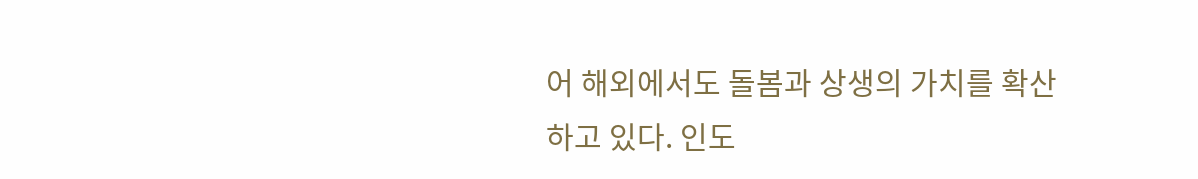어 해외에서도 돌봄과 상생의 가치를 확산하고 있다. 인도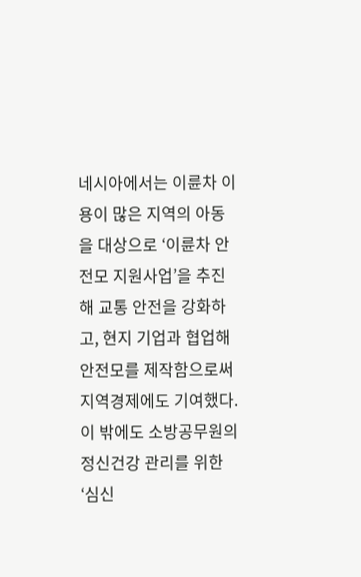네시아에서는 이륜차 이용이 많은 지역의 아동을 대상으로 ‘이륜차 안전모 지원사업’을 추진해 교통 안전을 강화하고, 현지 기업과 협업해 안전모를 제작함으로써 지역경제에도 기여했다. 이 밖에도 소방공무원의 정신건강 관리를 위한 ‘심신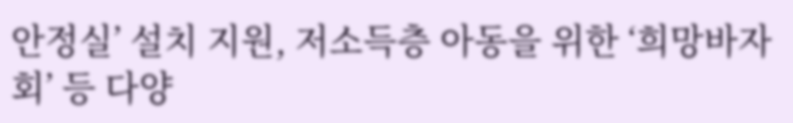안정실’ 설치 지원, 저소득층 아동을 위한 ‘희망바자회’ 등 다양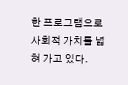한 프로그램으로 사회적 가치를 넓혀 가고 있다.